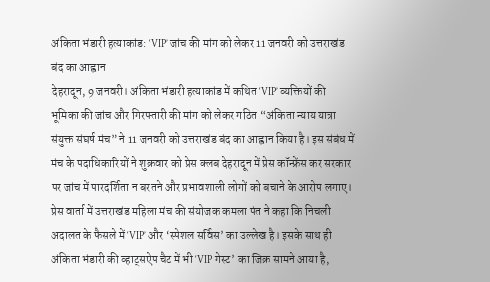अंकिता भंडारी हत्याकांड: ‘VIP’ जांच की मांग को लेकर 11 जनवरी को उत्तराखंड बंद का आह्वान
देहरादून, 9 जनवरी। अंकिता भंडारी हत्याकांड में कथित ‘VIP’ व्यक्तियों की भूमिका की जांच और गिरफ्तारी की मांग को लेकर गठित “अंकिता न्याय यात्रा संयुक्त संघर्ष मंच” ने 11 जनवरी को उत्तराखंड बंद का आह्वान किया है। इस संबंध में मंच के पदाधिकारियों ने शुक्रवार को प्रेस क्लब देहरादून में प्रेस कॉन्फ्रेंस कर सरकार पर जांच में पारदर्शिता न बरतने और प्रभावशाली लोगों को बचाने के आरोप लगाए।
प्रेस वार्ता में उत्तराखंड महिला मंच की संयोजक कमला पंत ने कहा कि निचली अदालत के फैसले में ‘VIP’ और ‘स्पेशल सर्विस’ का उल्लेख है। इसके साथ ही अंकिता भंडारी की व्हाट्सऐप चैट में भी ‘VIP गेस्ट’ का जिक्र सामने आया है,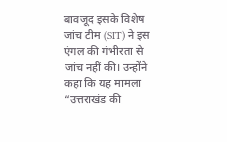बावजूद इसके विशेष जांच टीम (SIT) ने इस एंगल की गंभीरता से जांच नहीं की। उन्होंने कहा कि यह मामला “उत्तराखंड की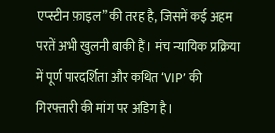एप्स्टीन फ़ाइल” की तरह है, जिसमें कई अहम परतें अभी खुलनी बाकी हैं। मंच न्यायिक प्रक्रिया में पूर्ण पारदर्शिता और कथित ‘VIP’ की गिरफ्तारी की मांग पर अडिग है।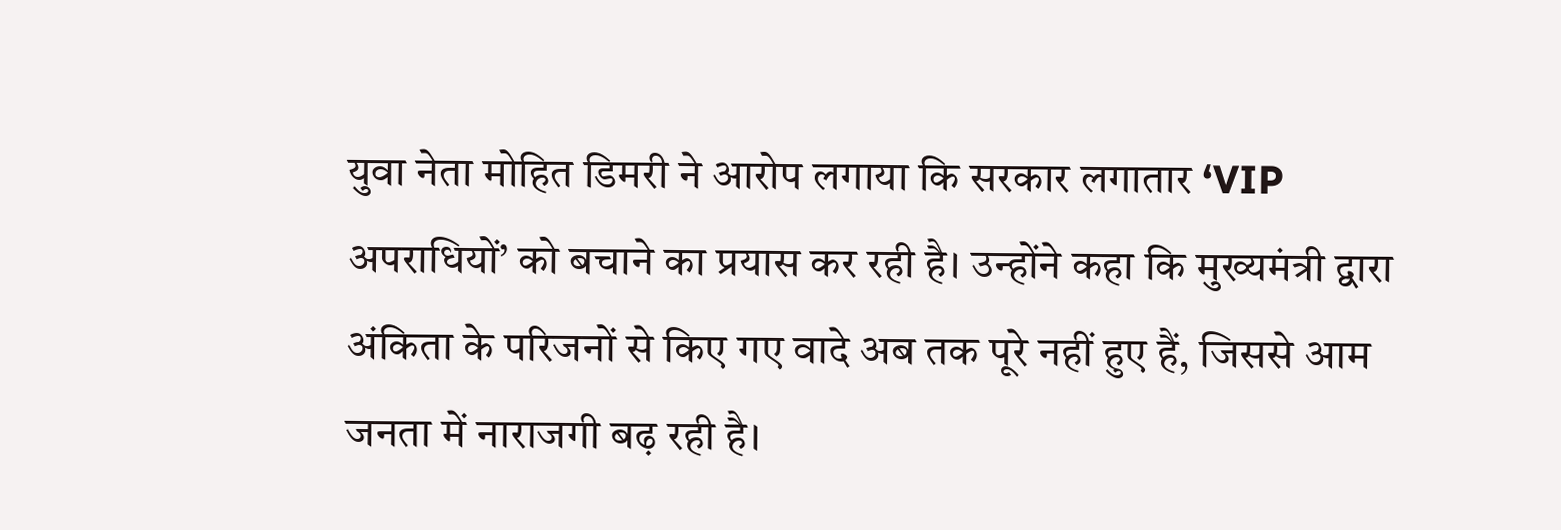युवा नेता मोहित डिमरी ने आरोप लगाया कि सरकार लगातार ‘VIP अपराधियों’ को बचाने का प्रयास कर रही है। उन्होंने कहा कि मुख्यमंत्री द्वारा अंकिता के परिजनों से किए गए वादे अब तक पूरे नहीं हुए हैं, जिससे आम जनता में नाराजगी बढ़ रही है।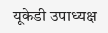यूकेडी उपाध्यक्ष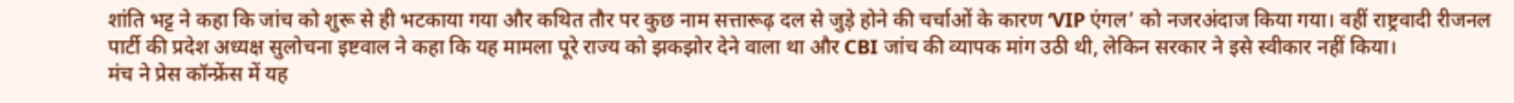शांति भट्ट ने कहा कि जांच को शुरू से ही भटकाया गया और कथित तौर पर कुछ नाम सत्तारूढ़ दल से जुड़े होने की चर्चाओं के कारण ‘VIP एंगल’ को नजरअंदाज किया गया। वहीं राष्ट्रवादी रीजनल पार्टी की प्रदेश अध्यक्ष सुलोचना इष्टवाल ने कहा कि यह मामला पूरे राज्य को झकझोर देने वाला था और CBI जांच की व्यापक मांग उठी थी, लेकिन सरकार ने इसे स्वीकार नहीं किया।
मंच ने प्रेस कॉन्फ्रेंस में यह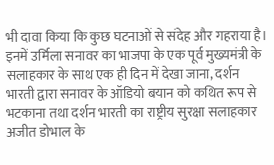भी दावा किया कि कुछ घटनाओं से संदेह और गहराया है। इनमें उर्मिला सनावर का भाजपा के एक पूर्व मुख्यमंत्री के सलाहकार के साथ एक ही दिन में देखा जाना, दर्शन भारती द्वारा सनावर के ऑडियो बयान को कथित रूप से भटकाना तथा दर्शन भारती का राष्ट्रीय सुरक्षा सलाहकार अजीत डोभाल के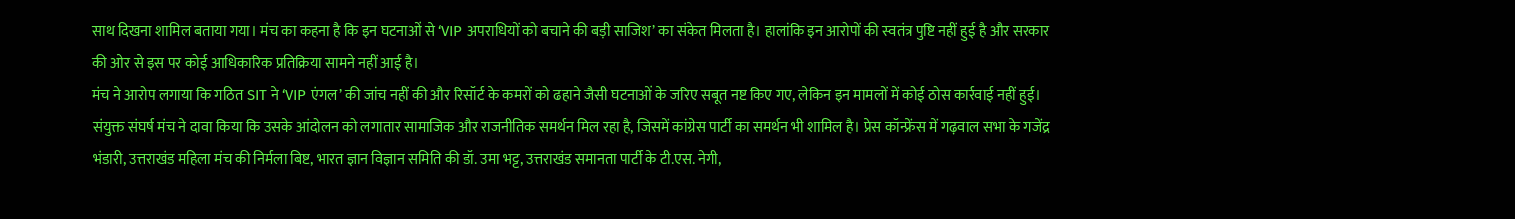साथ दिखना शामिल बताया गया। मंच का कहना है कि इन घटनाओं से ‘VIP अपराधियों को बचाने की बड़ी साजिश’ का संकेत मिलता है। हालांकि इन आरोपों की स्वतंत्र पुष्टि नहीं हुई है और सरकार की ओर से इस पर कोई आधिकारिक प्रतिक्रिया सामने नहीं आई है।
मंच ने आरोप लगाया कि गठित SIT ने ‘VIP एंगल’ की जांच नहीं की और रिसॉर्ट के कमरों को ढहाने जैसी घटनाओं के जरिए सबूत नष्ट किए गए, लेकिन इन मामलों में कोई ठोस कार्रवाई नहीं हुई।
संयुक्त संघर्ष मंच ने दावा किया कि उसके आंदोलन को लगातार सामाजिक और राजनीतिक समर्थन मिल रहा है, जिसमें कांग्रेस पार्टी का समर्थन भी शामिल है। प्रेस कॉन्फ्रेंस में गढ़वाल सभा के गजेंद्र भंडारी, उत्तराखंड महिला मंच की निर्मला बिष्ट, भारत ज्ञान विज्ञान समिति की डॉ. उमा भट्ट, उत्तराखंड समानता पार्टी के टी.एस. नेगी,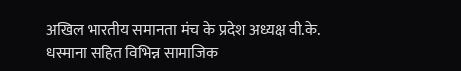अखिल भारतीय समानता मंच के प्रदेश अध्यक्ष वी.के. धस्माना सहित विभिन्न सामाजिक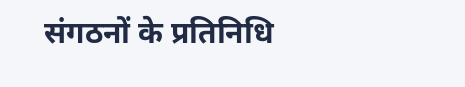संगठनों के प्रतिनिधि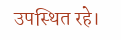उपस्थित रहे।